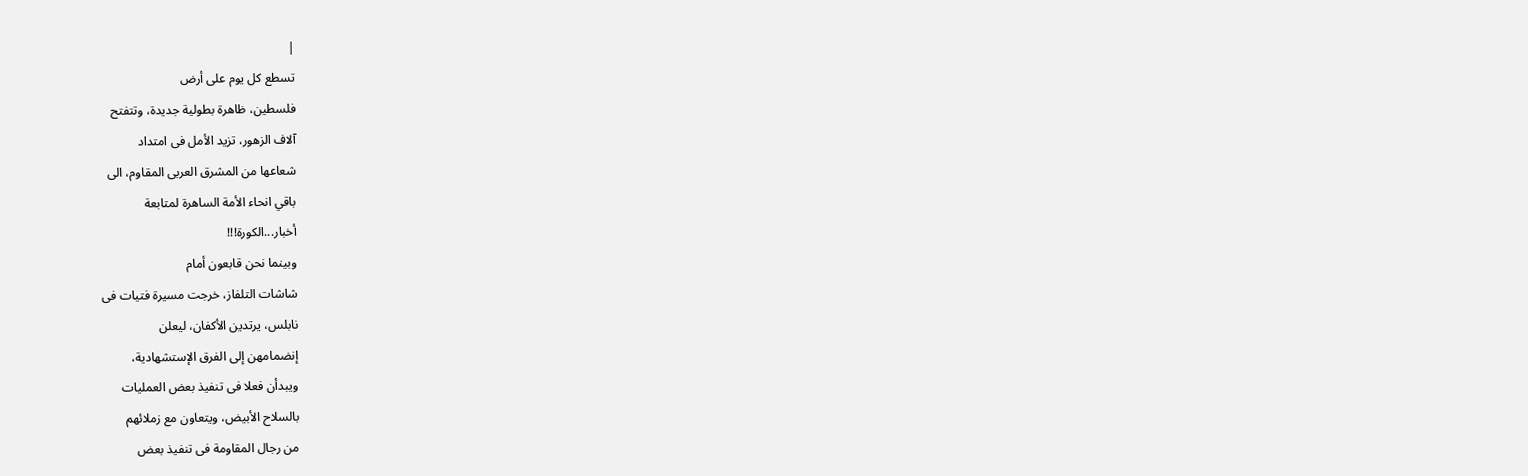|
تسطع كل يوم على أرض
فلسطين، ظاهرة بطولية جديدة، وتتفتح
آلاف الزهور، تزيد الأمل فى امتداد
شعاعها من المشرق العربى المقاوم، الى
باقي انحاء الأمة الساهرة لمتابعة
أخبار...الكورة!!!
وبينما نحن قابعون أمام
شاشات التلفاز، خرجت مسيرة فتيات فى
نابلس، يرتدين الأكفان، ليعلن
إنضمامهن إلى الفرق الإستشهادية،
ويبدأن فعلا فى تنفيذ بعض العمليات
بالسلاح الأبيض، ويتعاون مع زملائهم
من رجال المقاومة فى تنفيذ بعض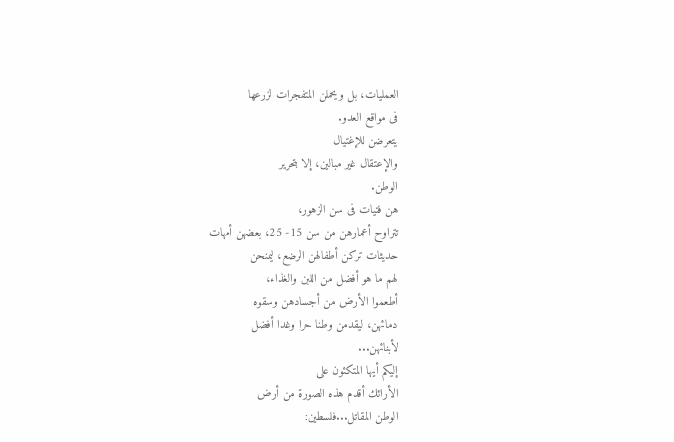العمليات، بل ويحملن المتفجرات لزرعها
فى مواقع العدو.
يتعرضن للإغتيال
والإعتقال غير مبالين، إلا بتحرير
الوطن.
هن فتيات فى سن الزهور،
تتراوح أعمارهن من سن 15- 25، بعضهن أمهات
حديثات تركن أطفالهن الرضع، ليمنحن
لهم ما هو أفضل من اللبن والغذاء،
أطعموا الأرض من أجسادهن وسقوه
دمائهن، ليقدمن وطنا حرا وغدا أفضل
لأبنائهن...
إليكم أيها المتكئون على
الأرائك أقدم هذه الصورة من أرض
الوطن المقاتل...فلسطين: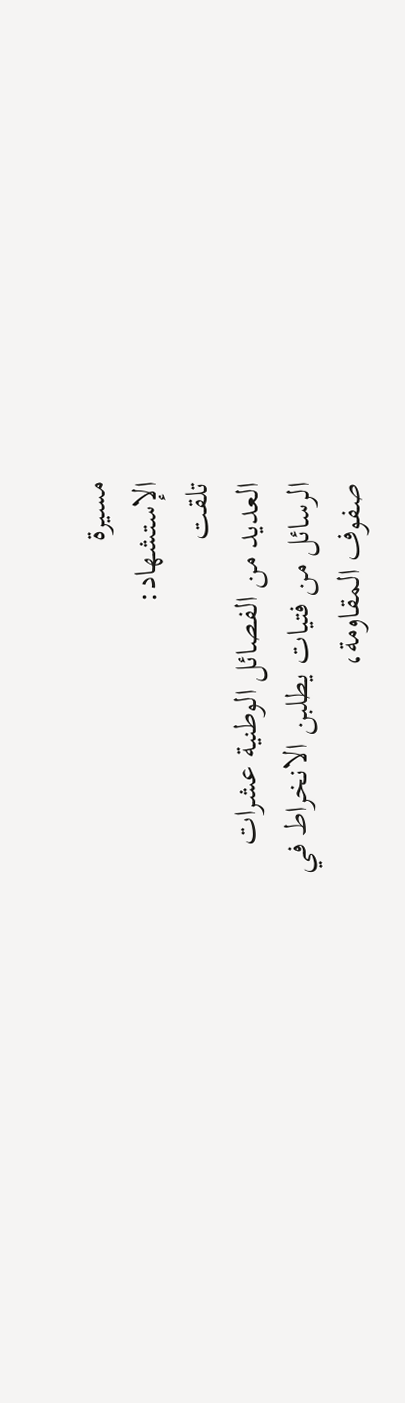مسيرة
الإستشهاد:
تلقت
العديد من الفصائل الوطنية عشرات
الرسائل من فتيات يطلبن الانخراط في
صفوف المقاومة،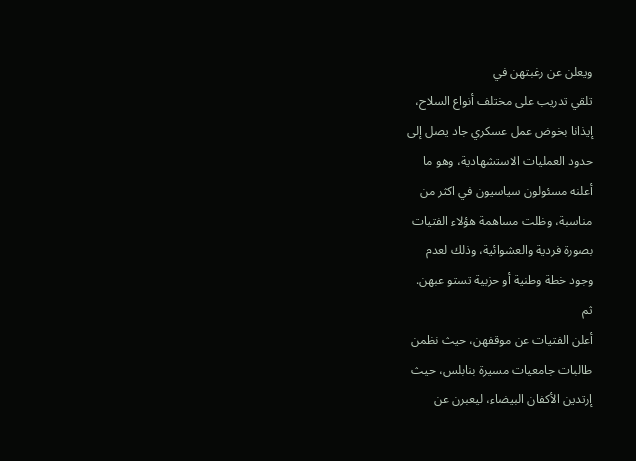ويعلن عن رغبتهن في
تلقي تدريب على مختلف أنواع السلاح،
إيذانا بخوض عمل عسكري جاد يصل إلى
حدود العمليات الاستشهادية، وهو ما
أعلنه مسئولون سياسيون في اكثر من
مناسبة، وظلت مساهمة هؤلاء الفتيات
بصورة فردية والعشوائية، وذلك لعدم
وجود خطة وطنية أو حزبية تستو عبهن.
ثم
أعلن الفتيات عن موقفهن، حيث نظمن
طالبات جامعيات مسيرة بنابلس، حيث
إرتدين الأكفان البيضاء، ليعبرن عن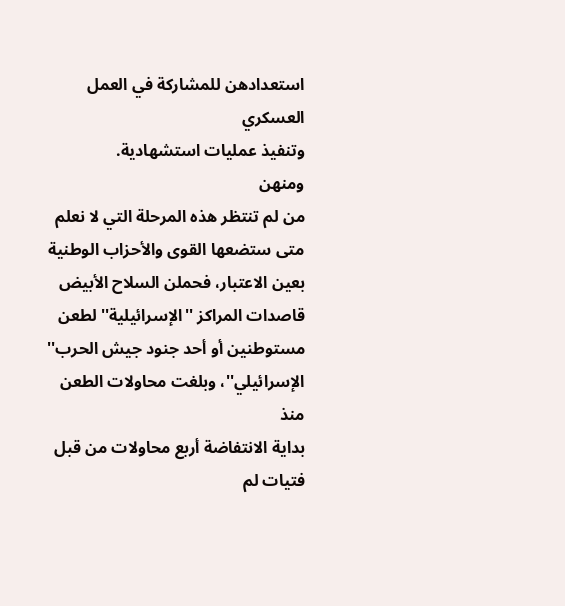استعدادهن للمشاركة في العمل العسكري
وتنفيذ عمليات استشهادية.
ومنهن
من لم تنتظر هذه المرحلة التي لا نعلم
متى ستضعها القوى والأحزاب الوطنية
بعين الاعتبار، فحملن السلاح الأبيض
قاصدات المراكز ''الإسرائيلية'' لطعن
مستوطنين أو أحد جنود جيش الحرب''
الإسرائيلي''، وبلغت محاولات الطعن منذ
بداية الانتفاضة أربع محاولات من قبل
فتيات لم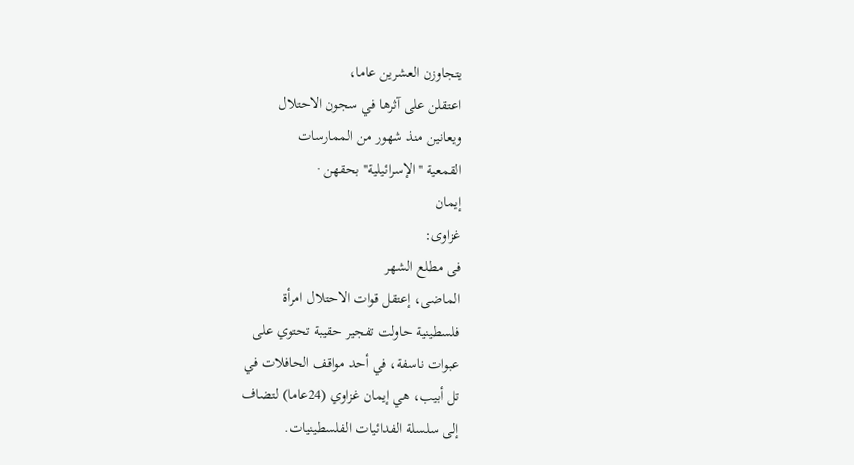يتجاوزن العشرين عاما،
اعتقلن على آثرها في سجون الاحتلال
ويعانين منذ شهور من الممارسات
القمعية ''الإسرائيلية'' بحقهن ·
إيمان
غزاوى:
فى مطلع الشهر
الماضى، إعتقل قوات الاحتلال امرأة
فلسطينية حاولت تفجير حقيبة تحتوي على
عبوات ناسفة، في أحد مواقف الحافلات في
تل أبيب، هي إيمان غزاوي (24عاما) لتضاف
إلى سلسلة الفدائيات الفلسطينيات.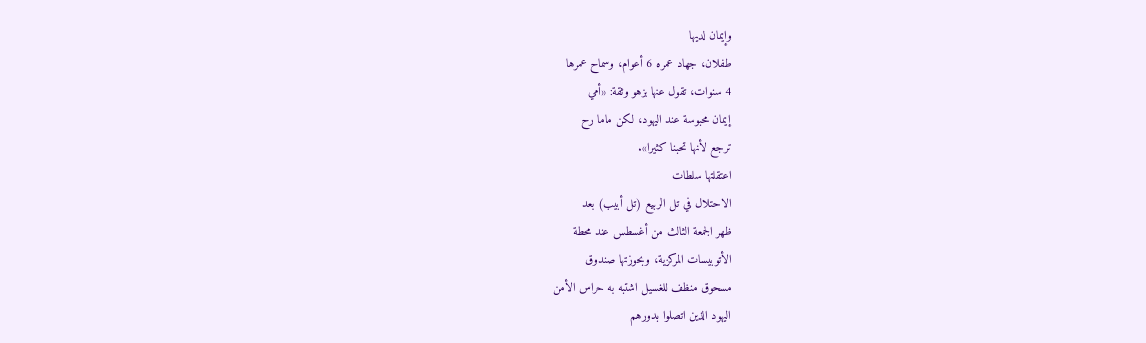وإيمان لديها
طفلان، جهاد عمره 6 أعوام، وسماح عمرها
4 سنوات، تقول عنها بزهو وثقة: «أمي
إيمان محبوسة عند اليهود، لكن ماما رح
ترجع لأنها تحبنا كثيرا».
اعتقلتها سلطات
الاحتلال في تل الربيع (تل أبيب) بعد
ظهر الجمعة الثالث من أغسطس عند محطة
الأتوبيسات المركزية، وبحوزتها صندوق
مسحوق منظف للغسيل اشتبه به حراس الأمن
اليهود الذين اتصلوا بدورهم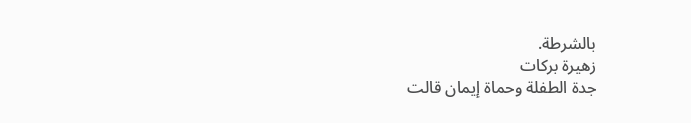بالشرطة.
زهيرة بركات
جدة الطفلة وحماة إيمان قالت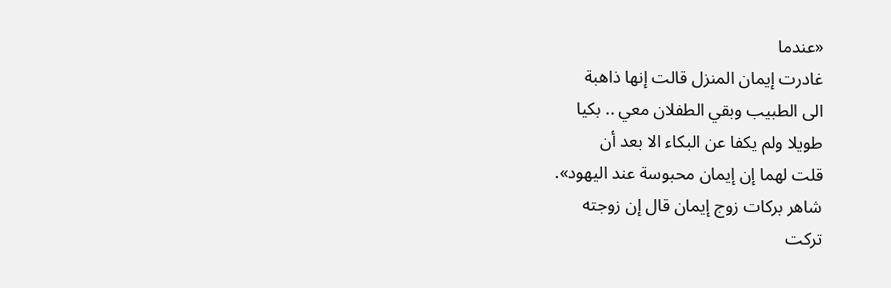«عندما
غادرت إيمان المنزل قالت إنها ذاهبة
الى الطبيب وبقي الطفلان معي .. بكيا
طويلا ولم يكفا عن البكاء الا بعد أن
قلت لهما إن إيمان محبوسة عند اليهود».
شاهر بركات زوج إيمان قال إن زوجته
تركت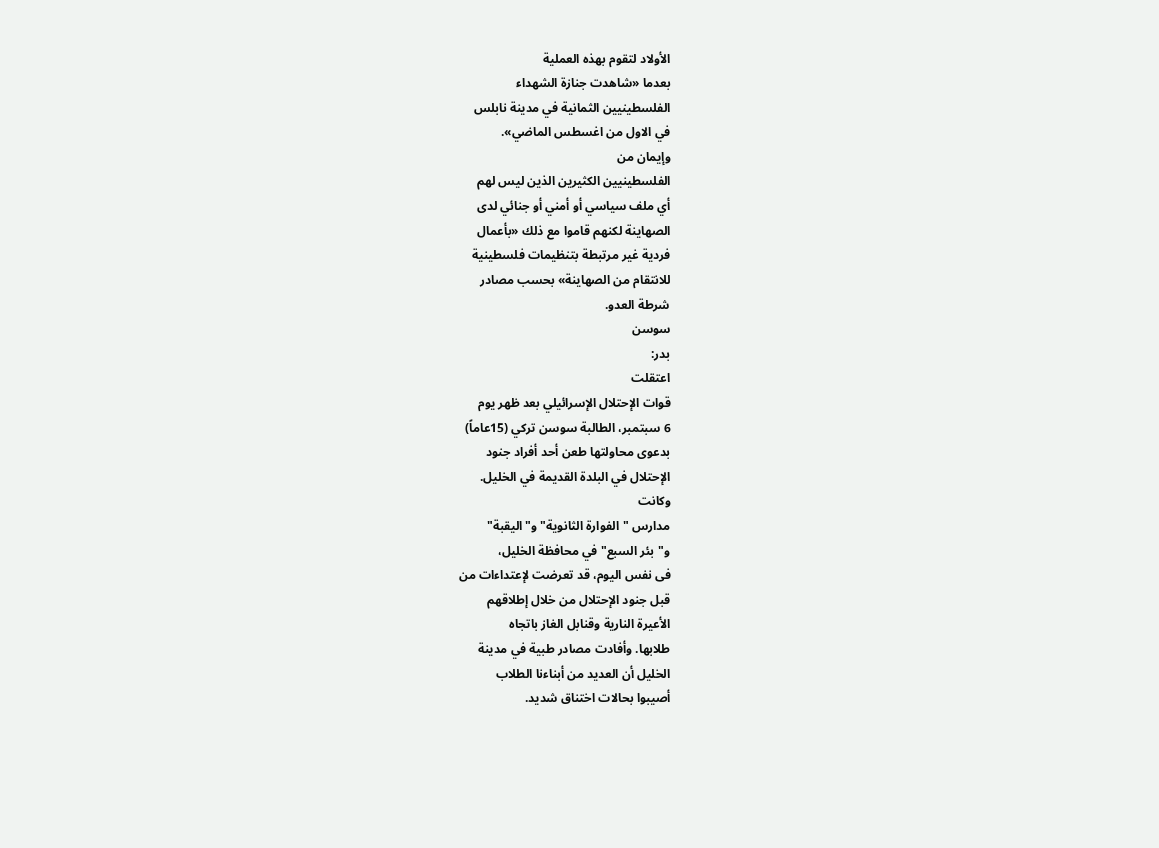الأولاد لتقوم بهذه العملية
بعدما «شاهدت جنازة الشهداء
الفلسطينيين الثمانية في مدينة نابلس
في الاول من اغسطس الماضي».
وإيمان من
الفلسطينيين الكثيرين الذين ليس لهم
أي ملف سياسي أو أمني أو جنائي لدى
الصهاينة لكنهم قاموا مع ذلك «بأعمال
فردية غير مرتبطة بتنظيمات فلسطينية
للانتقام من الصهاينة» بحسب مصادر
شرطة العدو.
سوسن
بدر:
اعتقلت
قوات الإحتلال الإسرائيلي بعد ظهر يوم
6 سبتمبر، الطالبة سوسن تركي (15عاماً)
بدعوى محاولتها طعن أحد أفراد جنود
الإحتلال في البلدة القديمة في الخليل.
وكانت
مدارس "الفوارة الثانوية" و"اليقبة"
و"بئر السبع" في محافظة الخليل،
فى نفس اليوم، قد تعرضت لإعتداءات من
قبل جنود الإحتلال من خلال إطلاقهم
الأعيرة النارية وقنابل الغاز باتجاه
طلابها. وأفادت مصادر طبية في مدينة
الخليل أن العديد من أبناءنا الطلاب
أصيبوا بحالات اختناق شديد.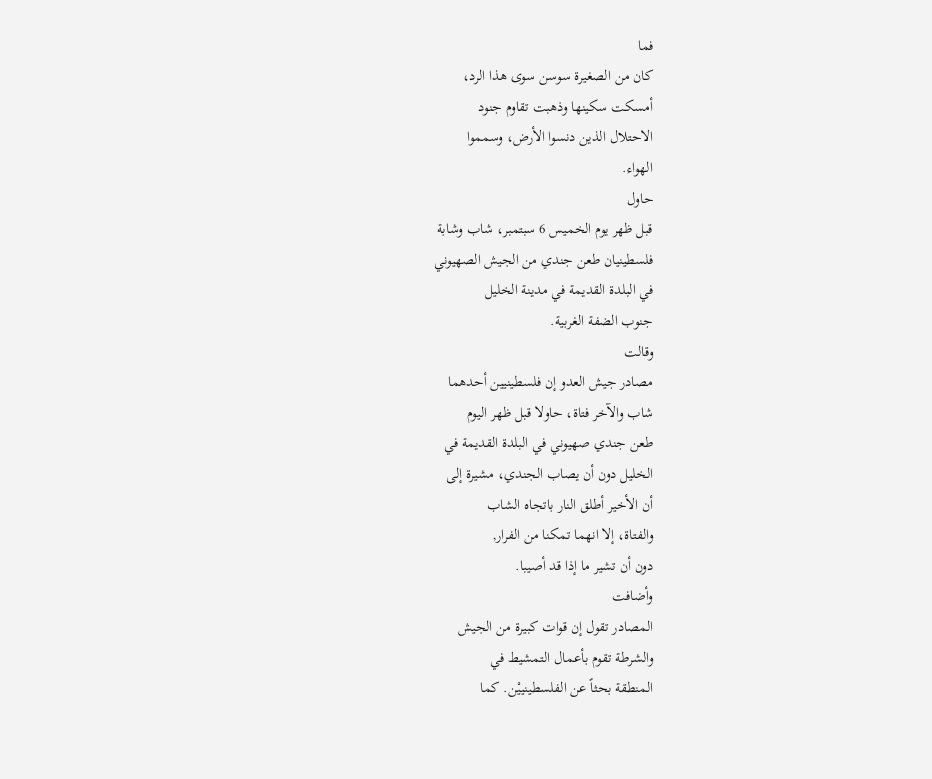فما
كان من الصغيرة سوسن سوى هذا الرد،
أمسكت سكينها وذهبت تقاوم جنود
الاحتلال الذين دنسوا الأرض، وسمموا
الهواء.
حاول
قبل ظهر يوم الخميس 6 سبتمبر، شاب وشابة
فلسطينيان طعن جندي من الجيش الصهيوني
في البلدة القديمة في مدينة الخليل
جنوب الضفة الغربية.
وقالت
مصادر جيش العدو إن فلسطينيين أحدهما
شاب والآخر فتاة، حاولا قبل ظهر اليوم
طعن جندي صهيوني في البلدة القديمة في
الخليل دون أن يصاب الجندي، مشيرة إلى
أن الأخير أطلق النار باتجاه الشاب
والفتاة، إلا انهما تمكنا من الفرار,
دون أن تشير ما إذا قد أصيبا.
وأضافت
المصادر تقول إن قوات كبيرة من الجيش
والشرطة تقوم بأعمال التمشيط في
المنطقة بحثاً عن الفلسطينييْن. كما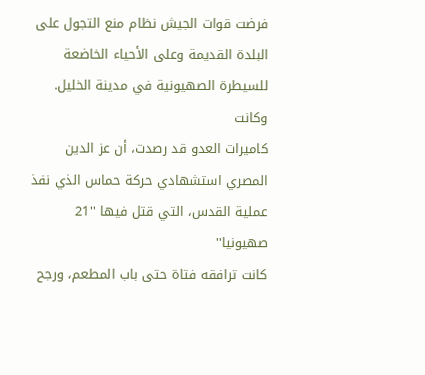فرضت قوات الجيش نظام منع التجول على
البلدة القديمة وعلى الأحياء الخاضعة
للسيطرة الصهيونية في مدينة الخليل.
وكانت
كاميرات العدو قد رصدت، أن عز الدين
المصري استشهادي حركة حماس الذي نفذ
عملية القدس، التي قتل فيها ''21 صهيونيا''
كانت ترافقه فتاة حتى باب المطعم، ورجح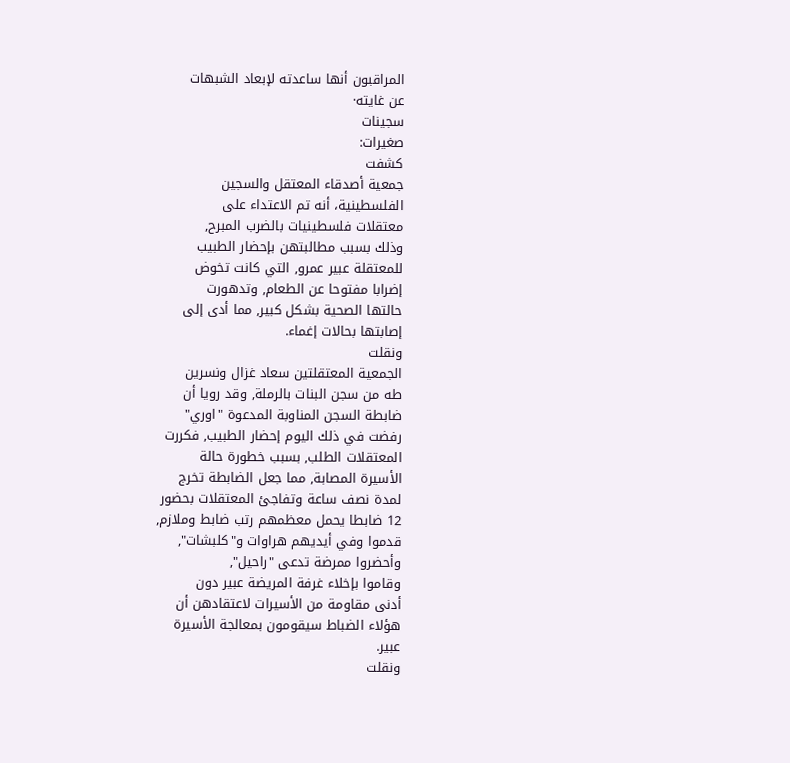المراقبون أنها ساعدته لإبعاد الشبهات
عن غايته·
سجينات
صغيرات:
كشفت
جمعية أصدقاء المعتقل والسجين
الفلسطينية، أنه تم الاعتداء على
معتقلات فلسطينيات بالضرب المبرح,
وذلك بسبب مطالبتهن بإحضار الطبيب
للمعتقلة عبير عمرو, التي كانت تخوض
إضرابا مفتوحا عن الطعام, وتدهورت
حالتها الصحية بشكل كبير, مما أدى إلى
إصابتها بحالات إغماء.
ونقلت
الجمعية المعتقلتين سعاد غزال ونسرين
طه من سجن البنات بالرملة, وقد رويا أن
ضابطة السجن المناوبة المدعوة "اوري"
رفضت في ذلك اليوم إحضار الطبيب, فكررت
المعتقلات الطلب, بسبب خطورة حالة
الأسيرة المصابة, مما جعل الضابطة تخرج
لمدة نصف ساعة وتفاجئ المعتقلات بحضور
12 ضابطا يحمل معظمهم رتب ضابط وملازم,
قدموا وفي أيديهم هراوات و"كلبشات",
وأحضروا ممرضة تدعى "راحيل",
وقاموا بإخلاء غرفة المريضة عبير دون
أدنى مقاومة من الأسيرات لاعتقادهن أن
هؤلاء الضباط سيقومون بمعالجة الأسيرة
عبير.
ونقلت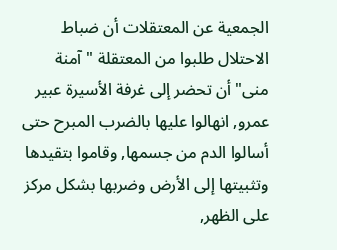الجمعية عن المعتقلات أن ضباط
الاحتلال طلبوا من المعتقلة "آمنة
منى" أن تحضر إلى غرفة الأسيرة عبير
عمرو, انهالوا عليها بالضرب المبرح حتى
أسالوا الدم من جسمها, وقاموا بتقيدها
وتثبيتها إلى الأرض وضربها بشكل مركز
على الظهر,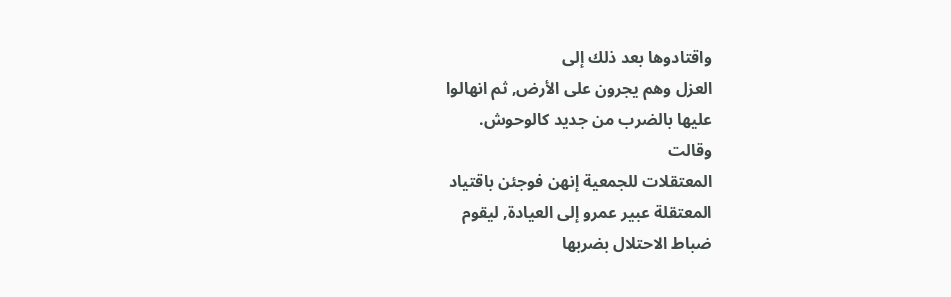واقتادوها بعد ذلك إلى
العزل وهم يجرون على الأرض, ثم انهالوا
عليها بالضرب من جديد كالوحوش.
وقالت
المعتقلات للجمعية إنهن فوجئن باقتياد
المعتقلة عبير عمرو إلى العيادة, ليقوم
ضباط الاحتلال بضربها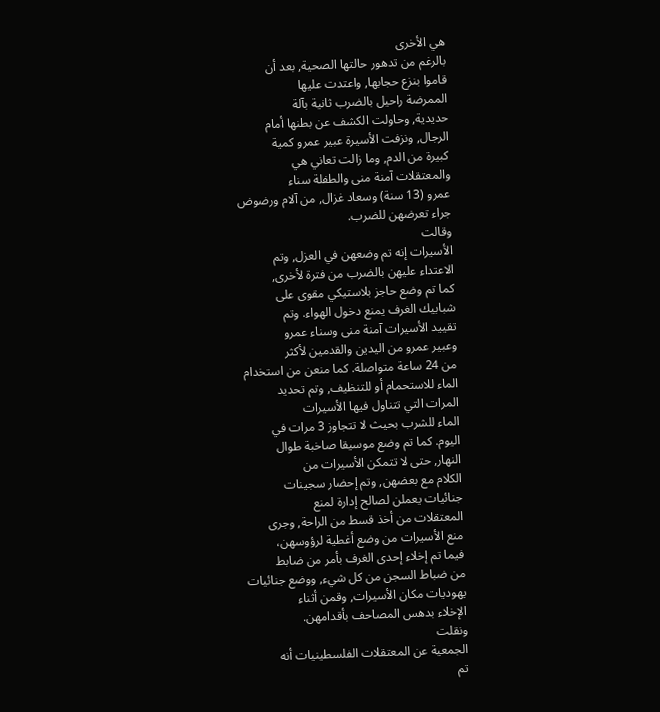هي الأخرى
بالرغم من تدهور حالتها الصحية, بعد أن
قاموا بنزع حجابها, واعتدت عليها
الممرضة راحيل بالضرب ثانية بآلة
حديدية, وحاولت الكشف عن بطنها أمام
الرجال, ونزفت الأسيرة عبير عمرو كمية
كبيرة من الدم, وما زالت تعاني هي
والمعتقلات آمنة منى والطفلة سناء
عمرو (13 سنة) وسعاد غزال, من آلام ورضوض
جراء تعرضهن للضرب.
وقالت
الأسيرات إنه تم وضعهن في العزل, وتم
الاعتداء عليهن بالضرب من فترة لأخرى,
كما تم وضع حاجز بلاستيكي مقوى على
شبابيك الغرف يمنع دخول الهواء. وتم
تقييد الأسيرات آمنة منى وسناء عمرو
وعبير عمرو من اليدين والقدمين لأكثر
من 24 ساعة متواصلة. كما منعن من استخدام
الماء للاستحمام أو للتنظيف, وتم تحديد
المرات التي تتناول فيها الأسيرات
الماء للشرب بحيث لا تتجاوز 3 مرات في
اليوم. كما تم وضع موسيقا صاخبة طوال
النهار, حتى لا تتمكن الأسيرات من
الكلام مع بعضهن, وتم إحضار سجينات
جنائيات يعملن لصالح إدارة لمنع
المعتقلات من أخذ قسط من الراحة, وجرى
منع الأسيرات من وضع أغطية لرؤوسهن،
فيما تم إخلاء إحدى الغرف بأمر من ضابط
من ضباط السجن من كل شيء, ووضع جنائيات
يهوديات مكان الأسيرات, وقمن أثناء
الإخلاء بدهس المصاحف بأقدامهن.
ونقلت
الجمعية عن المعتقلات الفلسطينيات أنه
تم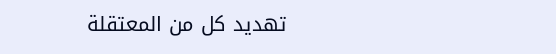تهديد كل من المعتقلة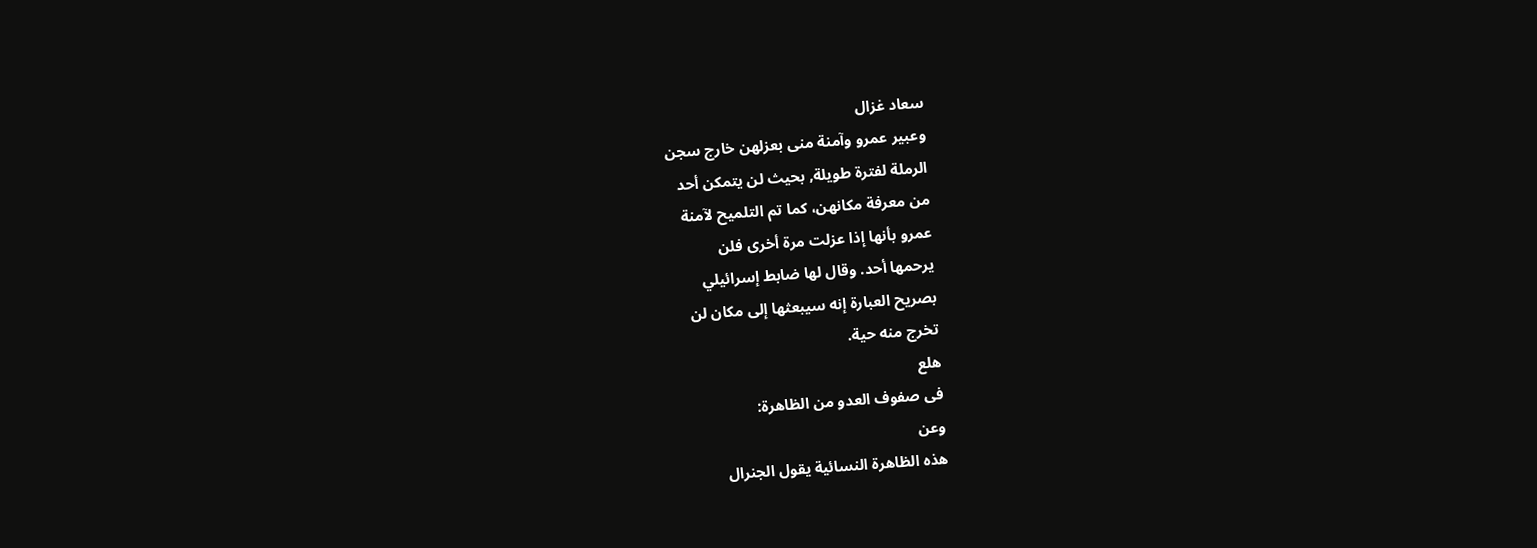سعاد غزال
وعبير عمرو وآمنة منى بعزلهن خارج سجن
الرملة لفترة طويلة, بحيث لن يتمكن أحد
من معرفة مكانهن، كما تم التلميح لآمنة
عمرو بأنها إذا عزلت مرة أخرى فلن
يرحمها أحد. وقال لها ضابط إسرائيلي
بصريح العبارة إنه سيبعثها إلى مكان لن
تخرج منه حية.
هلع
فى صفوف العدو من الظاهرة:
وعن
هذه الظاهرة النسائية يقول الجنرال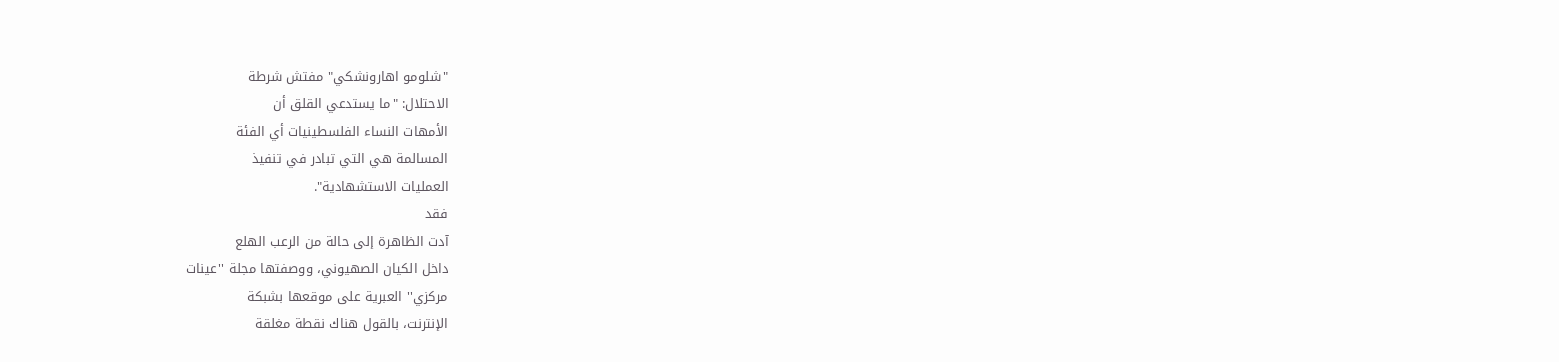"شلومو اهارونشكي" مفتش شرطة
الاحتلال: "ما يستدعي القلق أن
الأمهات النساء الفلسطينيات أي الفئة
المسالمة هي التي تبادر في تنفيذ
العمليات الاستشهادية".
فقد
آدت الظاهرة إلى حالة من الرعب الهلع
داخل الكيان الصهيوني، ووصفتها مجلة ''عينات
مركزي'' العبرية على موقعها بشبكة
الإنترنت، بالقول هناك نقطة مغلقة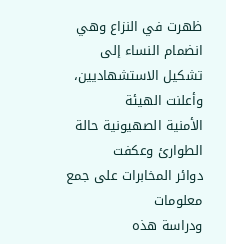ظهرت في النزاع وهي انضمام النساء إلى
تشكيل الاستشهاديين، وأعلنت الهيئة
الأمنية الصهيونية حالة الطوارئ وعكفت
دوائر المخابرات على جمع معلومات
ودراسة هذه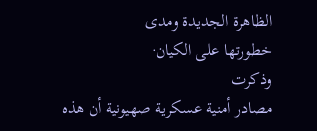الظاهرة الجديدة ومدى
خطورتها على الكيان·
وذكرت
مصادر أمنية عسكرية صهيونية أن هذه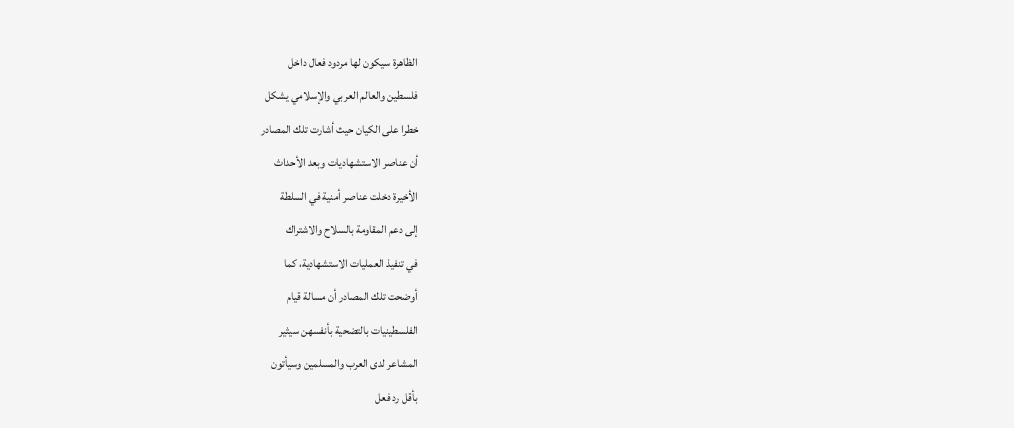الظاهرة سيكون لها مردود فعال داخل
فلسطين والعالم العربي والإسلامي يشكل
خطرا على الكيان حيث أشارت تلك المصادر
أن عناصر الاستشهاديات وبعد الأحداث
الأخيرة دخلت عناصر أمنية في السلطة
إلى دعم المقاومة بالسلاح والاشتراك
في تنفيذ العمليات الاستشهادية، كما
أوضحت تلك المصادر أن مسالة قيام
الفلسطينيات بالتضحية بأنفسهن سيثير
المشاعر لدى العرب والمسلمين وسيأتون
بأقل رد فعل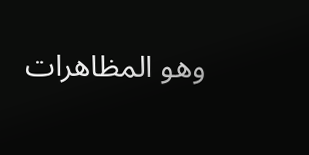وهو المظاهرات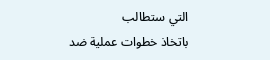التي ستطالب
باتخاذ خطوات عملية ضد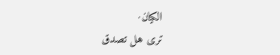الكيان·
ترى هل تصدق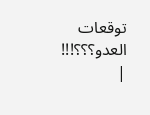توقعات العدو؟؟؟!!!
|